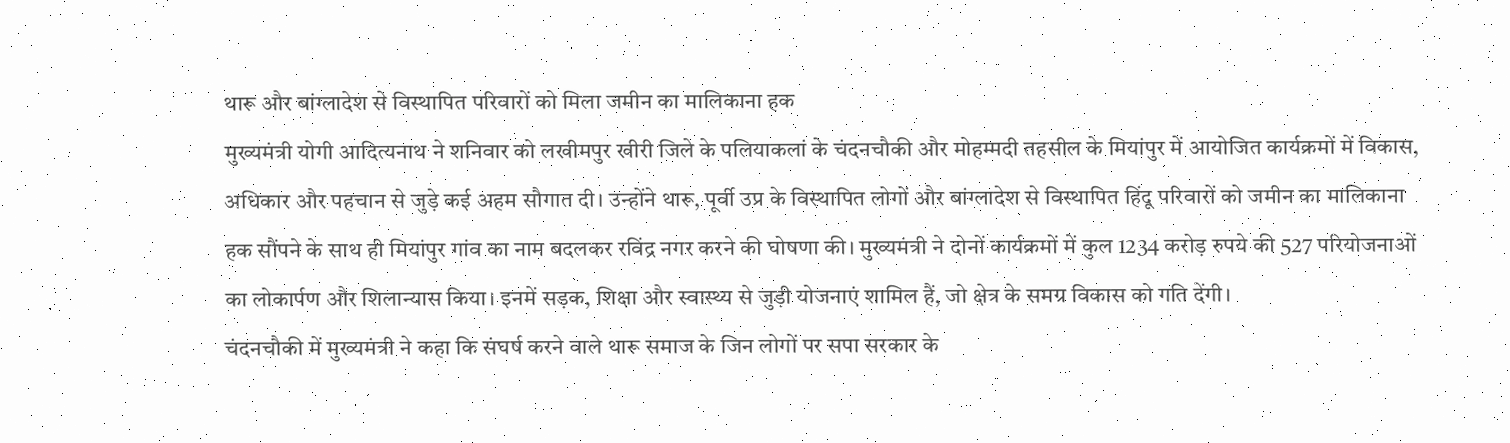थारू और बांग्लादेश से विस्थापित परिवारों को मिला जमीन का मालिकाना हक
मुख्यमंत्री योगी आदित्यनाथ ने शनिवार को लखीमपुर खीरी जिले के पलियाकलां के चंदनचौकी और मोहम्मदी तहसील के मियांपुर में आयोजित कार्यक्रमों में विकास, अधिकार और पहचान से जुड़े कई अहम सौगात दी। उन्होंने थारू, पूर्वी उप्र के विस्थापित लोगों और बांग्लादेश से विस्थापित हिंदू परिवारों को जमीन का मालिकाना हक सौंपने के साथ ही मियांपुर गांव का नाम बदलकर रविंद्र नगर करने की घोषणा की। मुख्यमंत्री ने दोनों कार्यक्रमों में कुल 1234 करोड़ रुपये की 527 परियोजनाओं का लोकार्पण और शिलान्यास किया। इनमें सड़क, शिक्षा और स्वास्थ्य से जुड़ी योजनाएं शामिल हैं, जो क्षेत्र के समग्र विकास को गति देंगी।
चंदनचौकी में मुख्यमंत्री ने कहा कि संघर्ष करने वाले थारू समाज के जिन लोगों पर सपा सरकार के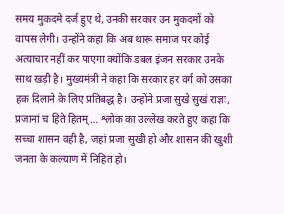समय मुकदमे दर्ज हुए थे, उनकी सरकार उन मुकदमों को वापस लेगी। उन्होंने कहा कि अब थारू समाज पर कोई अत्याचार नहीं कर पाएगा क्योंकि डबल इंजन सरकार उनके साथ खड़ी है। मुख्यमंत्री ने कहा कि सरकार हर वर्ग को उसका हक दिलाने के लिए प्रतिबद्ध है। उन्होंने प्रजा सुखे सुखं राज्ञः, प्रजानां च हिते हितम्… श्लोक का उल्लेख करते हुए कहा कि सच्चा शासन वही है, जहां प्रजा सुखी हो और शासन की खुशी जनता के कल्याण में निहित हो।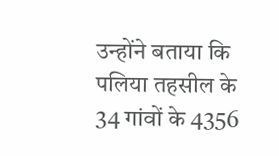उन्होंने बताया कि पलिया तहसील के 34 गांवों के 4356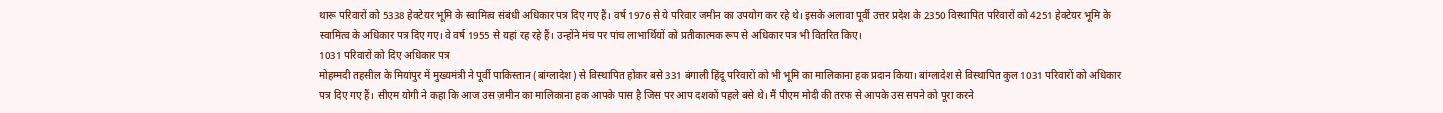थारू परिवारों को 5338 हेक्टेयर भूमि के स्वामित्व संबंधी अधिकार पत्र दिए गए हैं। वर्ष 1976 से ये परिवार जमीन का उपयोग कर रहे थे। इसके अलावा पूर्वी उत्तर प्रदेश के 2350 विस्थापित परिवारों को 4251 हेक्टेयर भूमि के स्वामित्व के अधिकार पत्र दिए गए। वे वर्ष 1955 से यहां रह रहे हैं। उन्होंने मंच पर पांच लाभार्थियों को प्रतीकात्मक रूप से अधिकार पत्र भी वितरित किए।
1031 परिवारों को दिए अधिकार पत्र
मोहम्मदी तहसील के मियांपुर में मुख्यमंत्री ने पूर्वी पाकिस्तान (बांग्लादेश) से विस्थापित होकर बसे 331 बंगाली हिंदू परिवारों को भी भूमि का मालिकाना हक प्रदान किया। बांग्लादेश से विस्थापित कुल 1031 परिवारों को अधिकार पत्र दिए गए हैं। सीएम योगी ने कहा कि आज उस ज़मीन का मालिकाना हक आपके पास है जिस पर आप दशकों पहले बसे थे। मैं पीएम मोदी की तरफ से आपके उस सपने को पूरा करने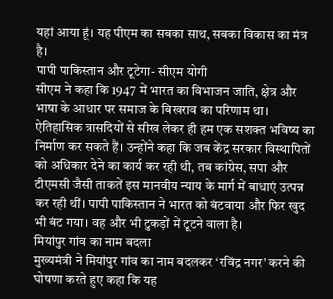यहां आया हूं। यह पीएम का सबका साथ, सबका विकास का मंत्र है।
पापी पाकिस्तान और टूटेगा- सीएम योगी
सीएम ने कहा कि 1947 में भारत का विभाजन जाति, क्षेत्र और भाषा के आधार पर समाज के बिखराव का परिणाम था। ऐतिहासिक त्रासदियों से सीख लेकर ही हम एक सशक्त भविष्य का निर्माण कर सकते हैं। उन्होंने कहा कि जब केंद्र सरकार विस्थापितों को अधिकार देने का कार्य कर रही थी, तब कांग्रेस, सपा और टीएमसी जैसी ताकतें इस मानवीय न्याय के मार्ग में बाधाएं उत्पन्न कर रही थीं। पापी पाकिस्तान ने भारत को बंटवाया और फिर खुद भी बंट गया। वह और भी टुकड़ों में टूटने वाला है।
मियांपुर गांव का नाम बदला
मुख्यमंत्री ने मियांपुर गांव का नाम बदलकर ‘रविंद्र नगर’ करने की घोषणा करते हुए कहा कि यह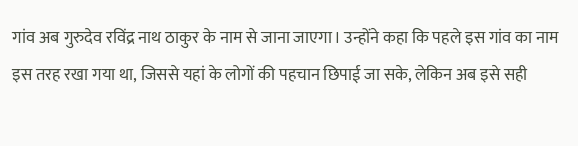गांव अब गुरुदेव रविंद्र नाथ ठाकुर के नाम से जाना जाएगा। उन्होंने कहा कि पहले इस गांव का नाम इस तरह रखा गया था, जिससे यहां के लोगों की पहचान छिपाई जा सके, लेकिन अब इसे सही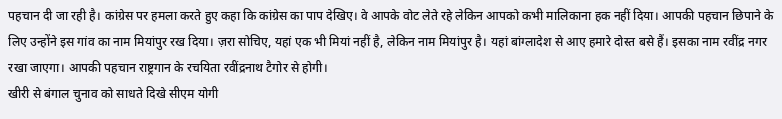पहचान दी जा रही है। कांग्रेस पर हमला करते हुए कहा कि कांग्रेस का पाप देखिए। वे आपके वोट लेते रहे लेकिन आपको कभी मालिकाना हक नहीं दिया। आपकी पहचान छिपाने के लिए उन्होंने इस गांव का नाम मियांपुर रख दिया। ज़रा सोचिए, यहां एक भी मियां नहीं है, लेकिन नाम मियांपुर है। यहां बांग्लादेश से आए हमारे दोस्त बसे हैं। इसका नाम रवींद्र नगर रखा जाएगा। आपकी पहचान राष्ट्रगान के रचयिता रवींद्रनाथ टैगोर से होगी।
खीरी से बंगाल चुनाव को साधते दिखे सीएम योगी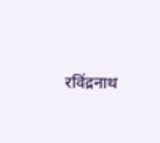रविंद्रनाथ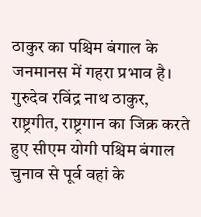ठाकुर का पश्चिम बंगाल के जनमानस में गहरा प्रभाव है। गुरुदेव रविंद्र नाथ ठाकुर, राष्ट्रगीत, राष्ट्रगान का जिक्र करते हुए सीएम योगी पश्चिम बंगाल चुनाव से पूर्व वहां के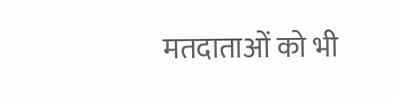मतदाताओं को भी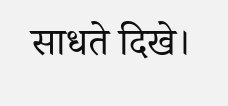साधते दिखे।